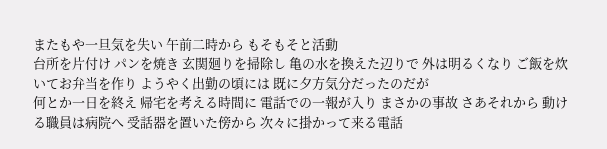またもや一旦気を失い 午前二時から もそもそと活動
台所を片付け パンを焼き 玄関廻りを掃除し 亀の水を換えた辺りで 外は明るくなり ご飯を炊いてお弁当を作り ようやく出勤の頃には 既に夕方気分だったのだが
何とか一日を終え 帰宅を考える時間に 電話での一報が入り まさかの事故 さあそれから 動ける職員は病院へ 受話器を置いた傍から 次々に掛かって来る電話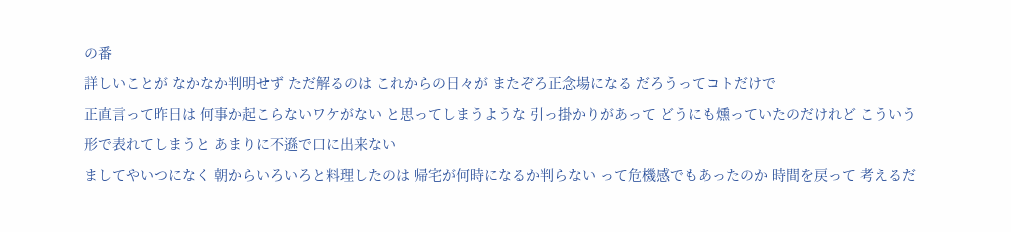の番
詳しいことが なかなか判明せず ただ解るのは これからの日々が またぞろ正念場になる だろうってコトだけで
正直言って昨日は 何事か起こらないワケがない と思ってしまうような 引っ掛かりがあって どうにも燻っていたのだけれど こういう形で表れてしまうと あまりに不遜で口に出来ない
ましてやいつになく 朝からいろいろと料理したのは 帰宅が何時になるか判らない って危機感でもあったのか 時間を戻って 考えるだ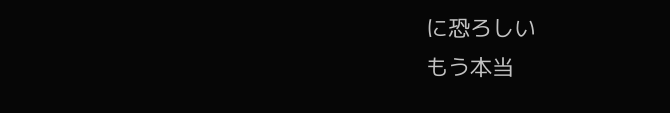に恐ろしい
もう本当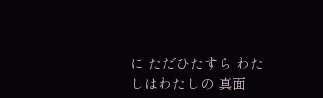に ただひたすら わたしはわたしの 真面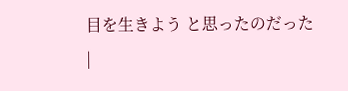目を生きよう と思ったのだった
|